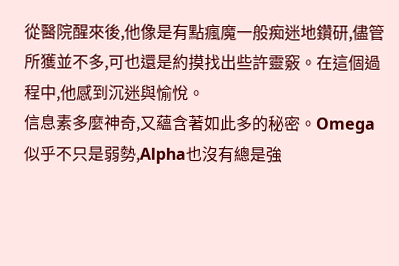從醫院醒來後,他像是有點瘋魔一般痴迷地鑽研,儘管所獲並不多,可也還是約摸找出些許靈竅。在這個過程中,他感到沉迷與愉悅。
信息素多麼神奇,又蘊含著如此多的秘密。Omega似乎不只是弱勢,Alpha也沒有總是強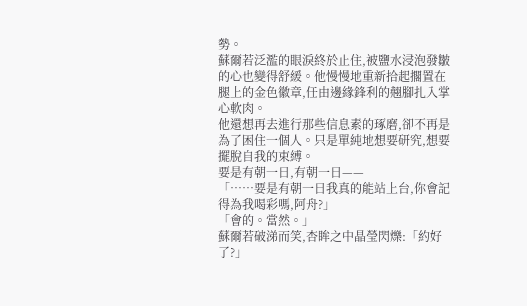勢。
蘇爾若泛濫的眼淚終於止住,被鹽水浸泡發皺的心也變得舒緩。他慢慢地重新拾起擱置在腿上的金色徽章,任由邊緣鋒利的翹腳扎入掌心軟肉。
他還想再去進行那些信息素的琢磨,卻不再是為了困住一個人。只是單純地想要研究,想要擺脫自我的束縛。
要是有朝一日,有朝一日——
「……要是有朝一日我真的能站上台,你會記得為我喝彩嗎,阿舟?」
「會的。當然。」
蘇爾若破涕而笑,杏眸之中晶瑩閃爍:「約好了?」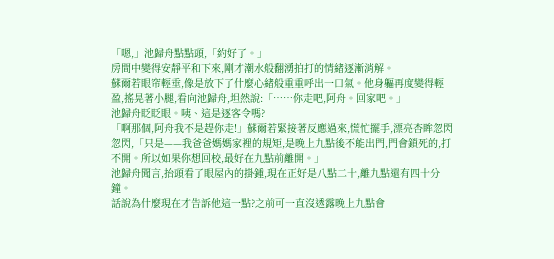「嗯,」池歸舟點點頭,「約好了。」
房間中變得安靜平和下來,剛才潮水般翻湧拍打的情緒逐漸消解。
蘇爾若眼帘輕垂,像是放下了什麼心緒般重重呼出一口氣。他身軀再度變得輕盈,搖晃著小腿,看向池歸舟,坦然說:「……你走吧,阿舟。回家吧。」
池歸舟眨眨眼。咦、這是逐客令嗎?
「啊那個,阿舟我不是趕你走!」蘇爾若緊接著反應過來,慌忙擺手,漂亮杏眸忽閃忽閃,「只是——我爸爸媽媽家裡的規矩,是晚上九點後不能出門,門會鎖死的,打不開。所以如果你想回校,最好在九點前離開。」
池歸舟聞言,抬頭看了眼屋內的掛鍾,現在正好是八點二十,離九點還有四十分鐘。
話說為什麼現在才告訴他這一點?之前可一直沒透露晚上九點會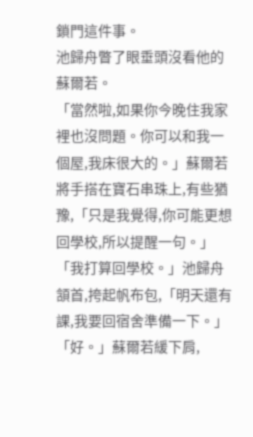鎖門這件事。
池歸舟瞥了眼垂頭沒看他的蘇爾若。
「當然啦,如果你今晚住我家裡也沒問題。你可以和我一個屋,我床很大的。」蘇爾若將手搭在寶石串珠上,有些猶豫,「只是我覺得,你可能更想回學校,所以提醒一句。」
「我打算回學校。」池歸舟頷首,挎起帆布包,「明天還有課,我要回宿舍準備一下。」
「好。」蘇爾若緩下肩,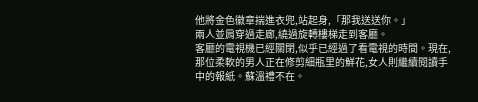他將金色徽章揣進衣兜,站起身,「那我送送你。」
兩人並肩穿過走廊,繞過旋轉樓梯走到客廳。
客廳的電視機已經關閉,似乎已經過了看電視的時間。現在,那位柔軟的男人正在修剪細瓶里的鮮花,女人則繼續閱讀手中的報紙。蘇溫禮不在。